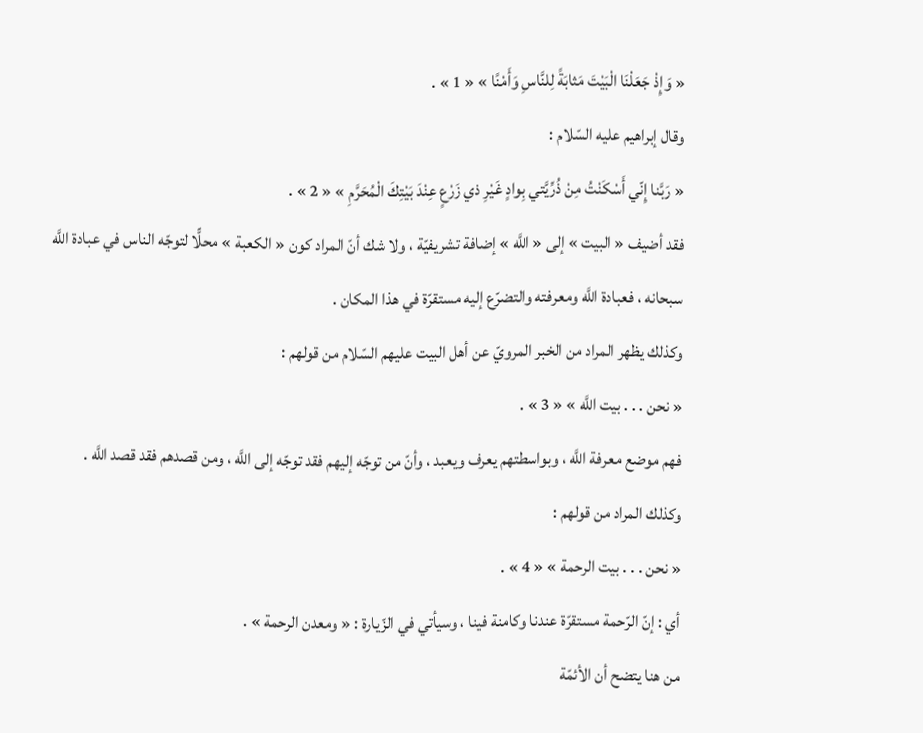« وَإِذْ جَعَلْنَا الْبَيْتَ مَثابَةً لِلنَّاسِ وَأَمْنًا » « 1 » .
وقال إبراهيم عليه السّلام :
« رَبَّنا إِنّي أَسْكَنْتُ مِنْ ذُرِّيَّتي بِوادٍ غَيْرِ ذي زَرْعٍ عِنْدَ بَيْتِكَ الْمُحَرَّمِ » « 2 » .
فقد أضيف « البيت » إلى « اللَّه » إضافة تشريفيّة ، ولا شك أنّ المراد كون « الكعبة » محلًّا لتوجّه الناس في عبادة اللَّه سبحانه ، فعبادة اللَّه ومعرفته والتضرّع إليه مستقرّة في هذا المكان .
وكذلك يظهر المراد من الخبر المرويّ عن أهل البيت عليهم السّلام من قولهم :
« نحن . . . بيت اللَّه » « 3 » .
فهم موضع معرفة اللَّه ، وبواسطتهم يعرف ويعبد ، وأنّ من توجّه إليهم فقد توجّه إلى اللَّه ، ومن قصدهم فقد قصد اللَّه .
وكذلك المراد من قولهم :
« نحن . . . بيت الرحمة » « 4 » .
أي : إنّ الرّحمة مستقرّة عندنا وكامنة فينا ، وسيأتي في الزّيارة : « ومعدن الرحمة » .
من هنا يتضح أن الأئمّة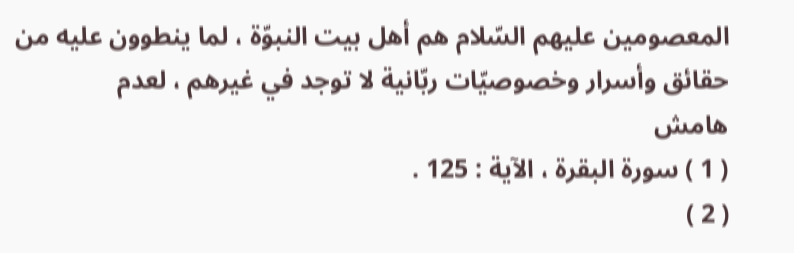المعصومين عليهم السّلام هم أهل بيت النبوّة ، لما ينطوون عليه من حقائق وأسرار وخصوصيّات ربّانية لا توجد في غيرهم ، لعدم
هامش
( 1 ) سورة البقرة ، الآية : 125 .
( 2 )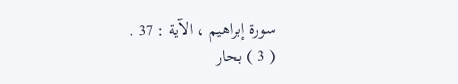سورة إبراهيم ، الآية : 37 .
( 3 ) بحار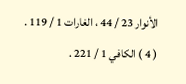الأنوار 23 / 44 ، الغارات 1 / 119 .
( 4 ) الكافي 1 / 221 .